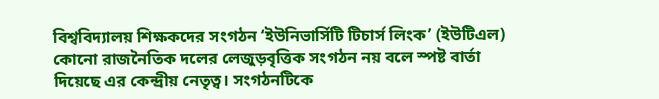বিশ্ববিদ্যালয় শিক্ষকদের সংগঠন ‘ইউনিভার্সিটি টিচার্স লিংক’ (ইউটিএল) কোনো রাজনৈতিক দলের লেজুড়বৃত্তিক সংগঠন নয় বলে স্পষ্ট বার্তা দিয়েছে এর কেন্দ্রীয় নেতৃত্ব। সংগঠনটিকে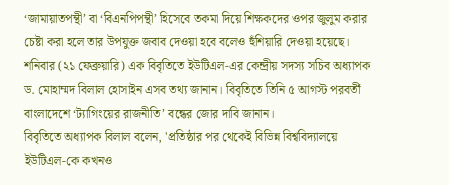‘জামায়াতপন্থী’ বা ‘বিএনপিপন্থী’ হিসেবে তকমা দিয়ে শিক্ষকদের ওপর জুলুম করার চেষ্টা করা হলে তার উপযুক্ত জবাব দেওয়া হবে বলেও হুঁশিয়ারি দেওয়া হয়েছে।
শনিবার (২১ ফেব্রুয়ারি) এক বিবৃতিতে ইউটিএল-এর কেন্দ্রীয় সদস্য সচিব অধ্যাপক ড. মোহাম্মদ বিলাল হোসাইন এসব তথ্য জানান। বিবৃতিতে তিনি ৫ আগস্ট পরবর্তী বাংলাদেশে ‘ট্যাগিংয়ের রাজনীতি’ বন্ধের জোর দাবি জানান।
বিবৃতিতে অধ্যাপক বিলাল বলেন, 'প্রতিষ্ঠার পর থেকেই বিভিন্ন বিশ্ববিদ্যালয়ে ইউটিএল-কে কখনও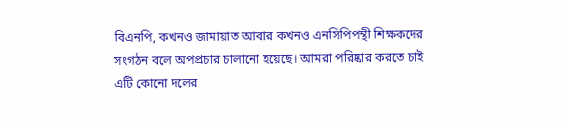বিএনপি, কখনও জামায়াত আবার কখনও এনসিপিপন্থী শিক্ষকদের সংগঠন বলে অপপ্রচার চালানো হয়েছে। আমরা পরিষ্কার করতে চাই এটি কোনো দলের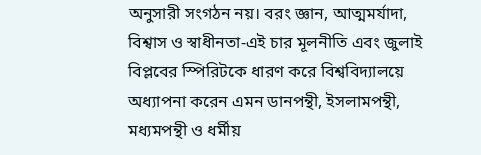অনুসারী সংগঠন নয়। বরং জ্ঞান, আত্মমর্যাদা, বিশ্বাস ও স্বাধীনতা-এই চার মূলনীতি এবং জুলাই বিপ্লবের স্পিরিটকে ধারণ করে বিশ্ববিদ্যালয়ে অধ্যাপনা করেন এমন ডানপন্থী, ইসলামপন্থী, মধ্যমপন্থী ও ধর্মীয়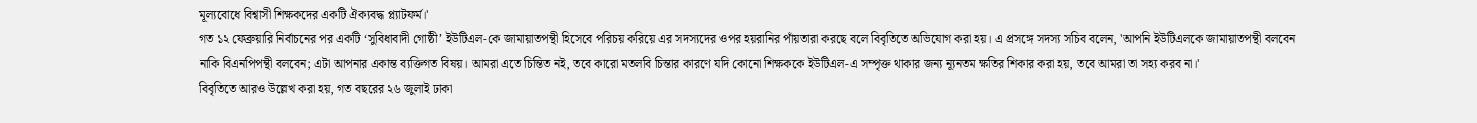মূল্যবোধে বিশ্বাসী শিক্ষকদের একটি ঐক্যবদ্ধ প্ল্যাটফর্ম।'
গত ১২ ফেব্রুয়ারি নির্বাচনের পর একটি ‘সুবিধাবাদী গোষ্ঠী’ ইউটিএল-কে জামায়াতপন্থী হিসেবে পরিচয় করিয়ে এর সদস্যদের ওপর হয়রানির পাঁয়তারা করছে বলে বিবৃতিতে অভিযোগ করা হয়। এ প্রসঙ্গে সদস্য সচিব বলেন, 'আপনি ইউটিএলকে জামায়াতপন্থী বলবেন নাকি বিএনপিপন্থী বলবেন; এটা আপনার একান্ত ব্যক্তিগত বিষয়। আমরা এতে চিন্তিত নই, তবে কারো মতলবি চিন্তার কারণে যদি কোনো শিক্ষককে ইউটিএল-এ সম্পৃক্ত থাকার জন্য ন্যূনতম ক্ষতির শিকার করা হয়, তবে আমরা তা সহ্য করব না।'
বিবৃতিতে আরও উল্লেখ করা হয়, গত বছরের ২৬ জুলাই ঢাকা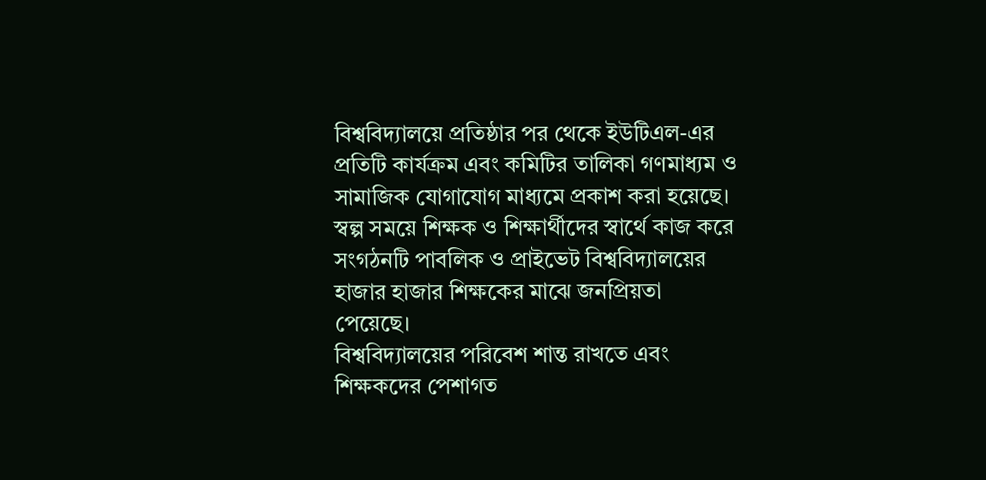বিশ্ববিদ্যালয়ে প্রতিষ্ঠার পর থেকে ইউটিএল-এর প্রতিটি কার্যক্রম এবং কমিটির তালিকা গণমাধ্যম ও সামাজিক যোগাযোগ মাধ্যমে প্রকাশ করা হয়েছে। স্বল্প সময়ে শিক্ষক ও শিক্ষার্থীদের স্বার্থে কাজ করে সংগঠনটি পাবলিক ও প্রাইভেট বিশ্ববিদ্যালয়ের হাজার হাজার শিক্ষকের মাঝে জনপ্রিয়তা পেয়েছে।
বিশ্ববিদ্যালয়ের পরিবেশ শান্ত রাখতে এবং শিক্ষকদের পেশাগত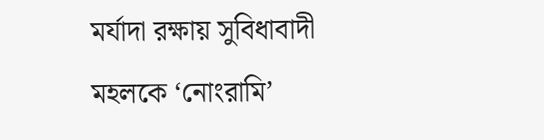মর্যাদা রক্ষায় সুবিধাবাদী মহলকে ‘নোংরামি’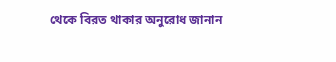থেকে বিরত থাকার অনুরোধ জানান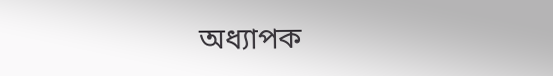অধ্যাপক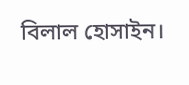বিলাল হোসাইন।